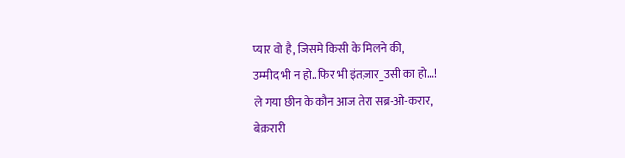प्यार वो है, जिसमे किसी के मिलने की,
उम्मीद भी न हो..फिर भी इंतज़ार_उसी का हो…!
ले गया छीन के कौन आज तेरा सब्र-ओ-करार,
बेक़रारी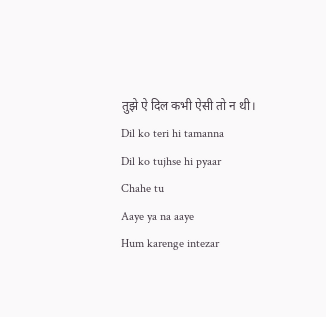तुझे ऐ दिल कभी ऐसी तो न थी।
Dil ko teri hi tamanna
Dil ko tujhse hi pyaar
Chahe tu
Aaye ya na aaye
Hum karenge intezar